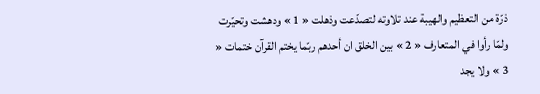ذرّة من التعظيم والهيبة عند تلاوته لتصدّعت وذهلت « 1 » ودهشت وتحيّرت ولمّا رأوا في المتعارف « 2 » بين الخلق ان أحدهم ربّما يختم القرآن ختمات « 3 » ولا يجد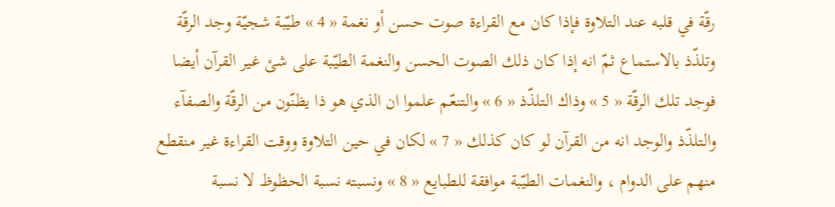رقّة في قلبه عند التلاوة فإذا كان مع القراءة صوت حسن أو نغمة « 4 » طيّبة شجيّة وجد الرقّة وتلذّذ بالاستماع ثمّ انه إذا كان ذلك الصوت الحسن والنغمة الطيّبة على شئ غير القرآن أيضا فوجد تلك الرقّة « 5 » وذاك التلذّذ « 6 » والتنعّم علموا ان الذي هو ذا يظنّون من الرقّة والصفآء والتلذّذ والوجد انه من القرآن لو كان كذلك « 7 » لكان في حين التلاوة ووقت القراءة غير منقطع منهم على الدوام ، والنغمات الطيّبة موافقة للطبايع « 8 » ونسبته نسبة الحظوظ لا نسبة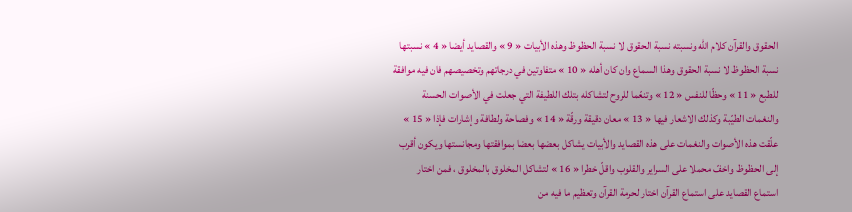الحقوق والقرآن كلام الله ونسبته نسبة الحقوق لا نسبة الحظوظ وهذه الأبيات « 9 » والقصايد أيضا « 4 » نسبتها نسبة الحظوظ لا نسبة الحقوق وهذا السماع وان كان أهله « 10 » متفاوتين في درجاتهم وتخصيصهم فان فيه موافقة للطبع « 11 » وحظّا للنفس « 12 » وتنعّما للروح لتشاكله بتلك اللطيفة التي جعلت في الأصوات الحسنة والنغمات الطيّبة وكذلك الاشعار فيها « 13 » معان دقيقة ورقّة « 14 » وفصاحة ولطافة وإشارات فإذا « 15 » علّقت هذه الأصوات والنغمات على هذه القصايد والأبيات يشاكل بعضها بعضا بموافقتها ومجانستها ويكون أقرب إلى الحظوظ واخفّ محملا على السراير والقلوب واقلّ خطرا « 16 » لتشاكل المخلوق بالمخلوق ، فمن اختار استماع القصايد على استماع القرآن اختار لحرمة القرآن وتعظيم ما فيه من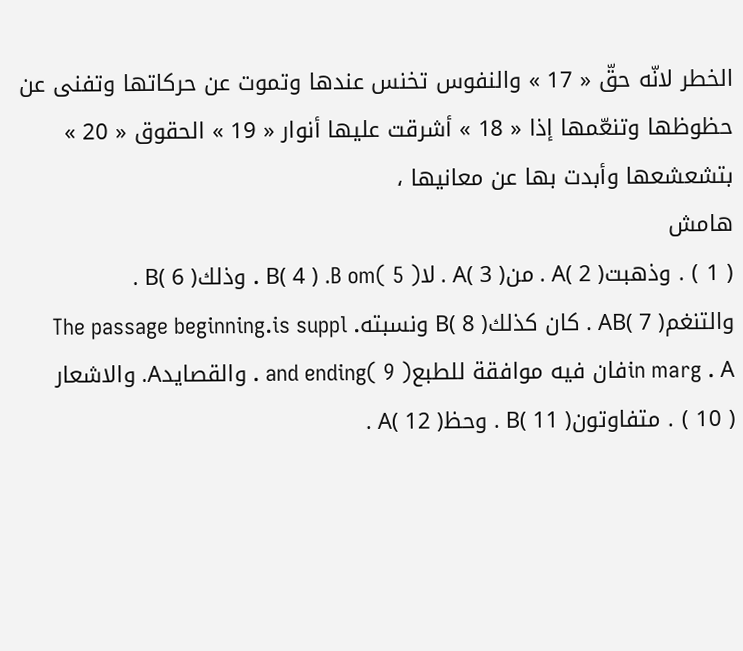الخطر لانّه حقّ « 17 » والنفوس تخنس عندها وتموت عن حركاتها وتفنى عن حظوظها وتنعّمها إذا « 18 » أشرقت عليها أنوار « 19 » الحقوق « 20 » بتشعشعها وأبدت بها عن معانيها ،
هامش
( 1 ) . وذهبتA( 2 ) . منA( 3 ) . لاB( 4 ) .B om( 5 ) . وذلكB( 6 ) . والتنغمAB( 7 ) . كان كذلكB( 8 ) ونسبتهThe passage beginning.is suppl . in marg . Aفان فيه موافقة للطبعand ending( 9 ) . والقصايدA. والاشعار
( 10 ) . متفاوتونB( 11 ) . وحظA( 12 ) .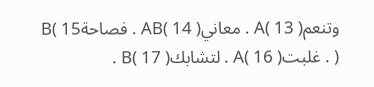وتنعمA( 13 ) . معانيAB( 14 ) . فصاحةB( 15 ) . غلبتA( 16 ) . لتشابكB( 17 ) .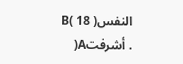النفسB( 18 ) . أشرفتA(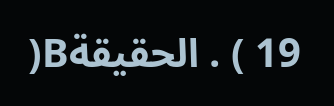19 ) . الحقيقةB(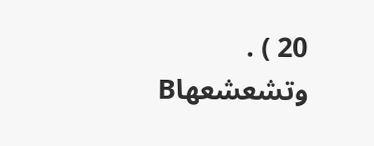20 ) . وتشعشعهاB